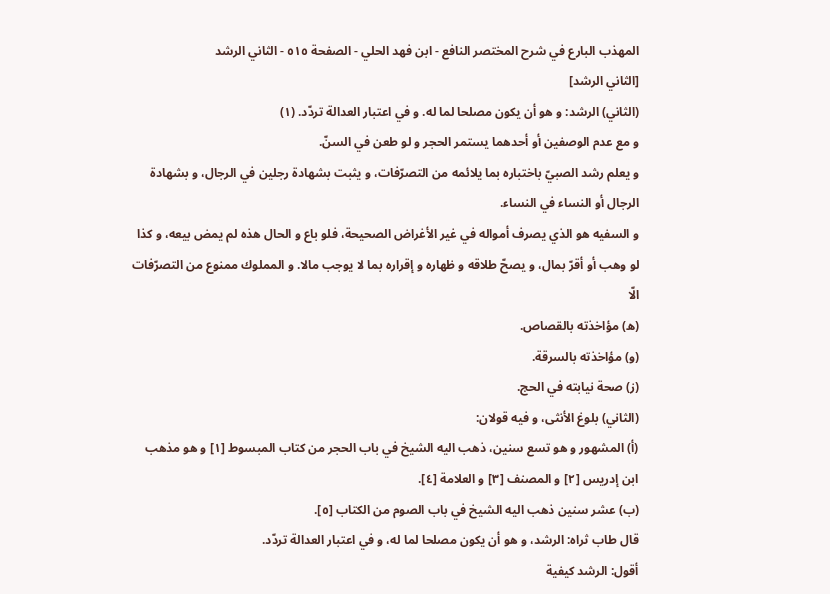المهذب البارع في شرح المختصر النافع - ابن فهد الحلي - الصفحة ٥١٥ - الثاني الرشد
[الثاني الرشد]
(الثاني) الرشد: و هو أن يكون مصلحا لما له. و في اعتبار العدالة تردّد. (١)
و مع عدم الوصفين أو أحدهما يستمر الحجر و لو طعن في السنّ.
و يعلم رشد الصبيّ باختباره بما يلائمه من التصرّفات، و يثبت بشهادة رجلين في الرجال، و بشهادة الرجال أو النساء في النساء.
و السفيه هو الذي يصرف أمواله في غير الأغراض الصحيحة، فلو باع و الحال هذه لم يمض بيعه، و كذا لو وهب أو أقرّ بمال، و يصحّ طلاقه و ظهاره و إقراره بما لا يوجب مالا. و المملوك ممنوع من التصرّفات الّا
(ه) مؤاخذته بالقصاص.
(و) مؤاخذته بالسرقة.
(ز) صحة نيابته في الحج.
(الثاني) بلوغ الأنثى، و فيه قولان:
(أ) المشهور و هو تسع سنين، ذهب اليه الشيخ في باب الحجر من كتاب المبسوط [١] و هو مذهب ابن إدريس [٢] و المصنف [٣] و العلامة [٤].
(ب) عشر سنين ذهب اليه الشيخ في باب الصوم من الكتاب [٥].
قال طاب ثراه: الرشد، و هو أن يكون مصلحا لما له، و في اعتبار العدالة تردّد.
أقول: الرشد كيفية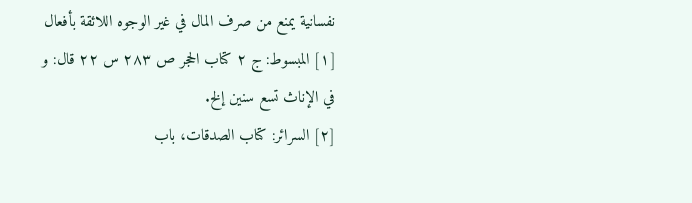نفسانية يمنع من صرف المال في غير الوجوه اللائقة بأفعال
[١] المبسوط: ج ٢ كتاب الحجر ص ٢٨٣ س ٢٢ قال: و في الإناث تسع سنين إلخ.
[٢] السرائر: كتاب الصدقات، باب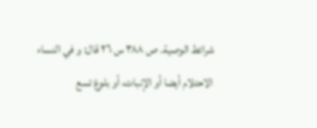شرائط الوصية. ص ٣٨٨ س ٢٦ قال: و في النساء الاحتلام أيضا أو الإنبات، أو بلوغ تسع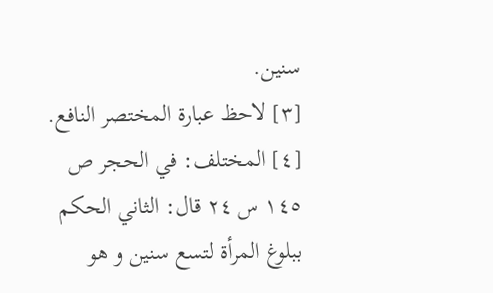سنين.
[٣] لاحظ عبارة المختصر النافع.
[٤] المختلف: في الحجر ص ١٤٥ س ٢٤ قال: الثاني الحكم ببلوغ المرأة لتسع سنين و هو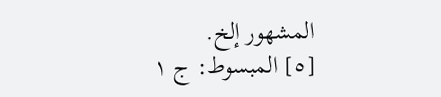المشهور إلخ.
[٥] المبسوط: ج ١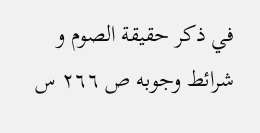في ذكر حقيقة الصوم و شرائط وجوبه ص ٢٦٦ س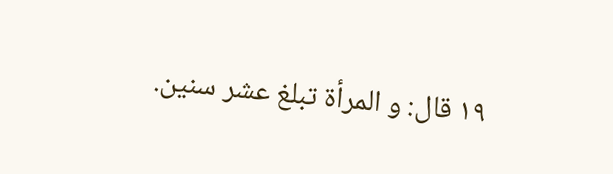١٩ قال: و المرأة تبلغ عشر سنين.